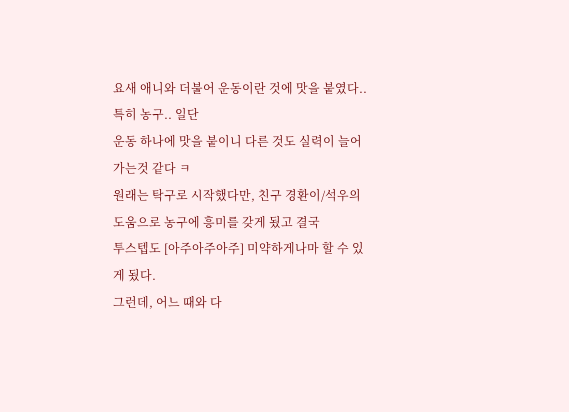요새 애니와 더불어 운동이란 것에 맛을 붙였다..
특히 농구.. 일단
운동 하나에 맛을 붙이니 다른 것도 실력이 늘어가는것 같다 ㅋ
원래는 탁구로 시작했다만, 친구 경환이/석우의 도움으로 농구에 흥미를 갖게 됬고 결국
투스텝도 [아주아주아주] 미약하게나마 할 수 있게 됬다.
그런데, 어느 때와 다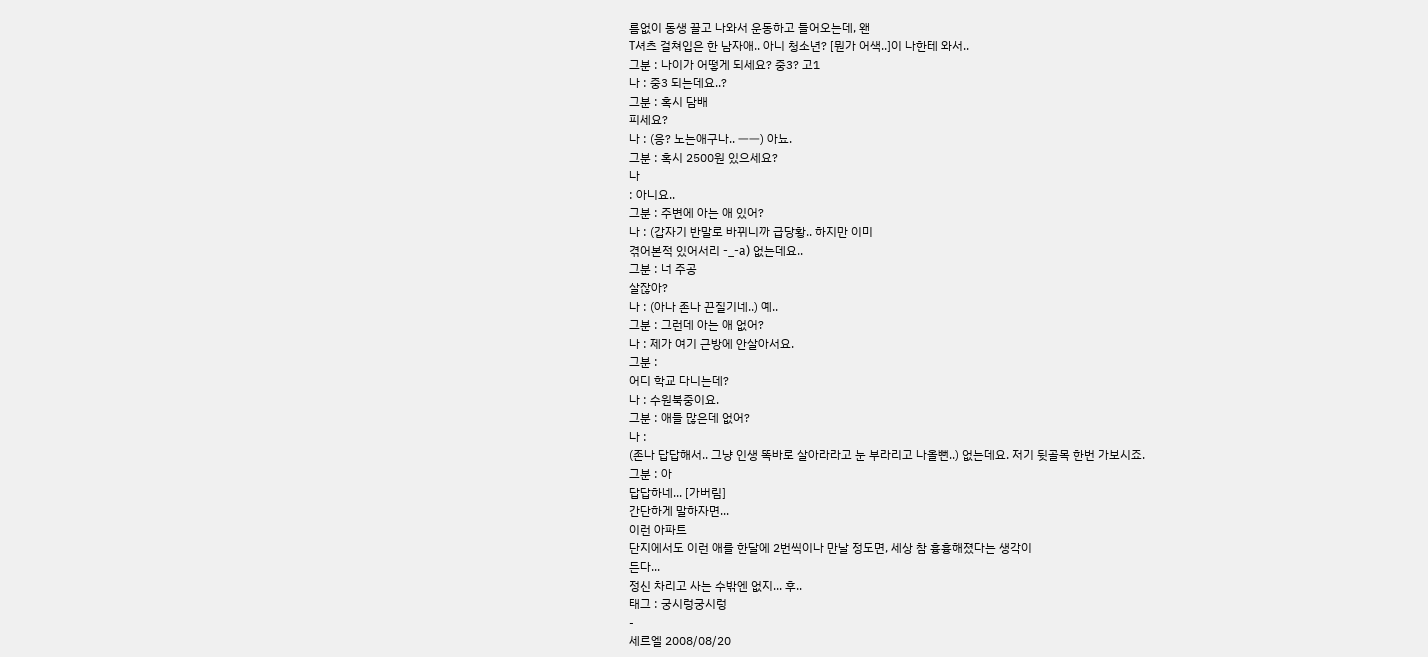름없이 동생 끌고 나와서 운동하고 들어오는데, 왠
T셔츠 걸쳐입은 한 남자애.. 아니 청소년? [뭔가 어색..]이 나한테 와서..
그분 : 나이가 어떻게 되세요? 중3? 고1
나 : 중3 되는데요..?
그분 : 혹시 담배
피세요?
나 : (응? 노는애구나.. ㅡㅡ) 아뇨.
그분 : 혹시 2500원 있으세요?
나
: 아니요..
그분 : 주변에 아는 애 있어?
나 : (갑자기 반말로 바뀌니까 급당황.. 하지만 이미
겪어본적 있어서리 -_-a) 없는데요..
그분 : 너 주공
살잖아?
나 : (아나 존나 끈질기네..) 예..
그분 : 그런데 아는 애 없어?
나 : 제가 여기 근방에 안살아서요.
그분 :
어디 학교 다니는데?
나 : 수원북중이요.
그분 : 애들 많은데 없어?
나 :
(존나 답답해서.. 그냥 인생 똑바로 살아라라고 눈 부라리고 나올뻔..) 없는데요. 저기 뒷골목 한번 가보시죠.
그분 : 아
답답하네... [가버림]
간단하게 말하자면...
이런 아파트
단지에서도 이런 애를 한달에 2번씩이나 만날 정도면, 세상 참 흉흉해졌다는 생각이
든다...
정신 차리고 사는 수밖엔 없지... 후..
태그 : 궁시렁궁시렁
-
세르엘 2008/08/20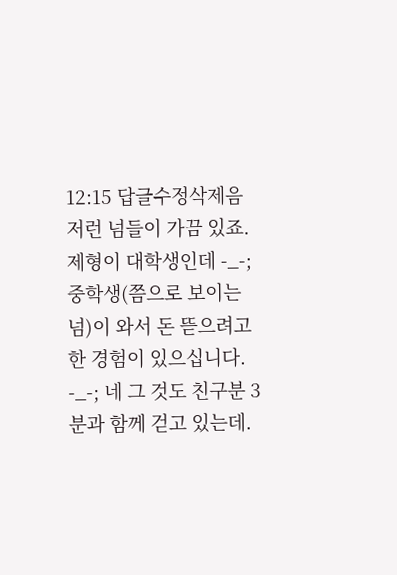12:15 답글수정삭제음 저런 넘들이 가끔 있죠.
제형이 대학생인데 -_-; 중학생(쯤으로 보이는 넘)이 와서 돈 뜯으려고 한 경험이 있으십니다. -_-; 네 그 것도 친구분 3분과 함께 걷고 있는데.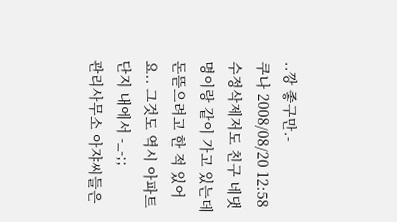..깡 좋구만.-
쿠나 2008/08/20 12:58 수정삭제저도 친구 네댓명이랑 같이 가고 있는데 돈뜯으려고 한 적 있어요.. 그것도 역시 아파트단지 내에서 -_-;;
관리사무소 아쟈씨들은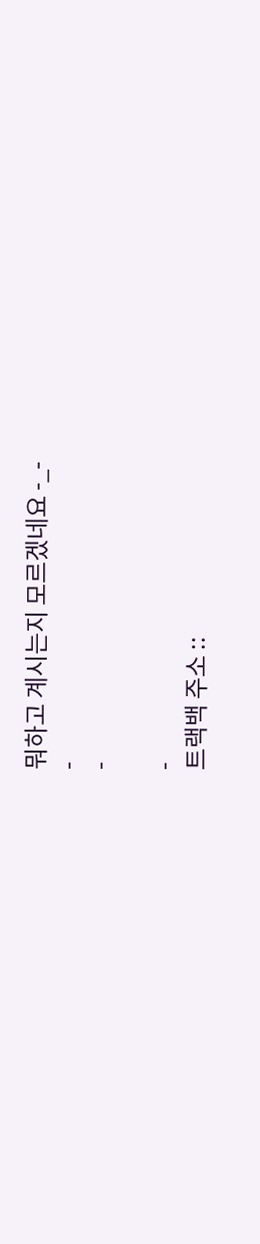뭐하고 계시는지 모르겠네요 -_-
-
-

-
트랙백 주소 ::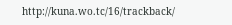http://kuna.wo.tc/16/trackback/